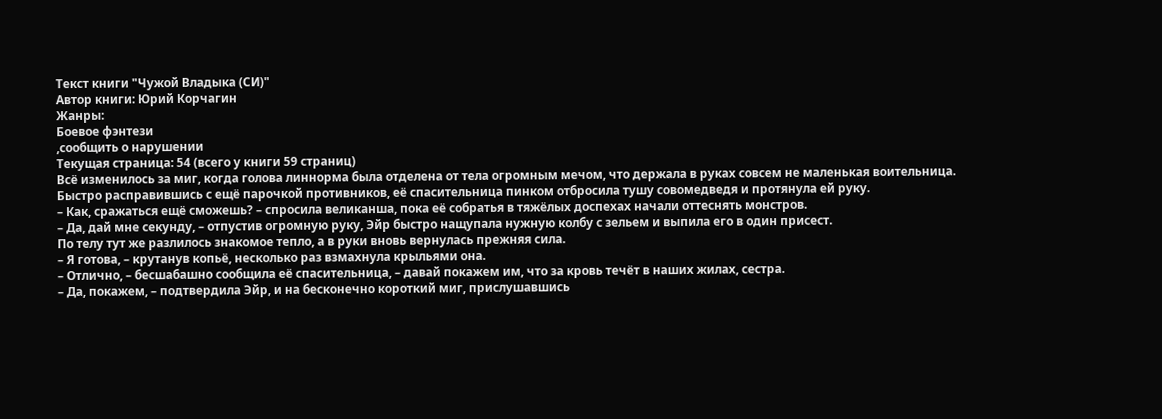Текст книги "Чужой Владыка (СИ)"
Автор книги: Юрий Корчагин
Жанры:
Боевое фэнтези
,сообщить о нарушении
Текущая страница: 54 (всего у книги 59 страниц)
Всё изменилось за миг, когда голова линнорма была отделена от тела огромным мечом, что держала в руках совсем не маленькая воительница. Быстро расправившись с ещё парочкой противников, её спасительница пинком отбросила тушу совомедведя и протянула ей руку.
– Как, сражаться ещё сможешь? – спросила великанша, пока её собратья в тяжёлых доспехах начали оттеснять монстров.
– Да, дай мне секунду, – отпустив огромную руку, Эйр быстро нащупала нужную колбу с зельем и выпила его в один присест.
По телу тут же разлилось знакомое тепло, а в руки вновь вернулась прежняя сила.
– Я готова, – крутанув копьё, несколько раз взмахнула крыльями она.
– Отлично, – бесшабашно сообщила её спасительница, – давай покажем им, что за кровь течёт в наших жилах, сестра.
– Да, покажем, – подтвердила Эйр, и на бесконечно короткий миг, прислушавшись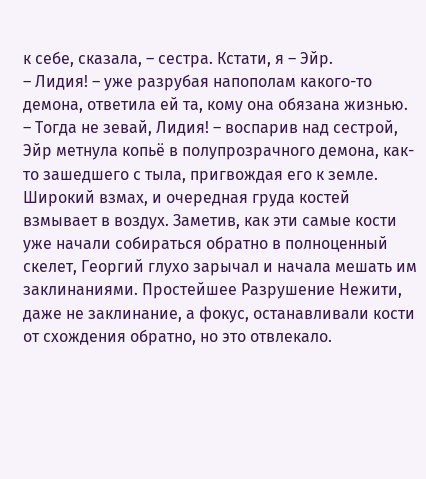к себе, сказала, – сестра. Кстати, я – Эйр.
– Лидия! – уже разрубая напополам какого-то демона, ответила ей та, кому она обязана жизнью.
– Тогда не зевай, Лидия! – воспарив над сестрой, Эйр метнула копьё в полупрозрачного демона, как-то зашедшего с тыла, пригвождая его к земле.
Широкий взмах, и очередная груда костей взмывает в воздух. Заметив, как эти самые кости уже начали собираться обратно в полноценный скелет, Георгий глухо зарычал и начала мешать им заклинаниями. Простейшее Разрушение Нежити, даже не заклинание, а фокус, останавливали кости от схождения обратно, но это отвлекало.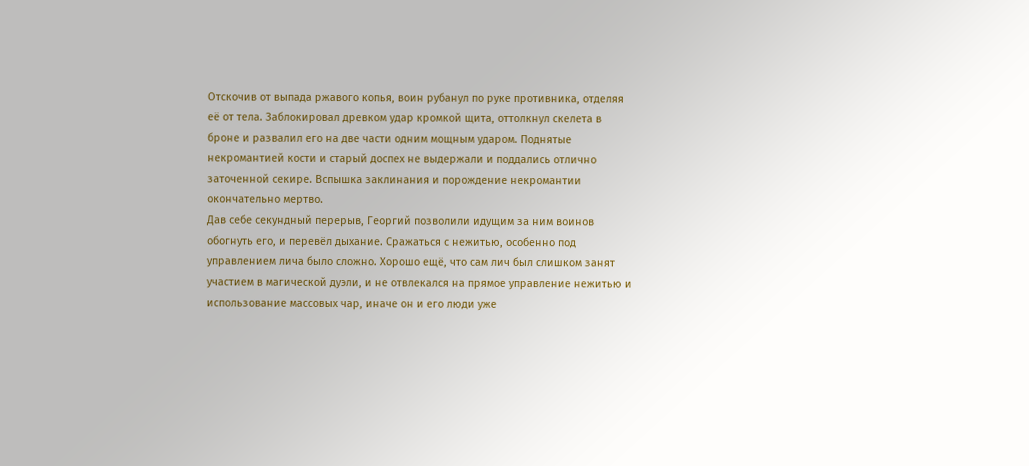Отскочив от выпада ржавого копья, воин рубанул по руке противника, отделяя её от тела. Заблокировал древком удар кромкой щита, оттолкнул скелета в броне и развалил его на две части одним мощным ударом. Поднятые некромантией кости и старый доспех не выдержали и поддались отлично заточенной секире. Вспышка заклинания и порождение некромантии окончательно мертво.
Дав себе секундный перерыв, Георгий позволили идущим за ним воинов обогнуть его, и перевёл дыхание. Сражаться с нежитью, особенно под управлением лича было сложно. Хорошо ещё, что сам лич был слишком занят участием в магической дуэли, и не отвлекался на прямое управление нежитью и использование массовых чар, иначе он и его люди уже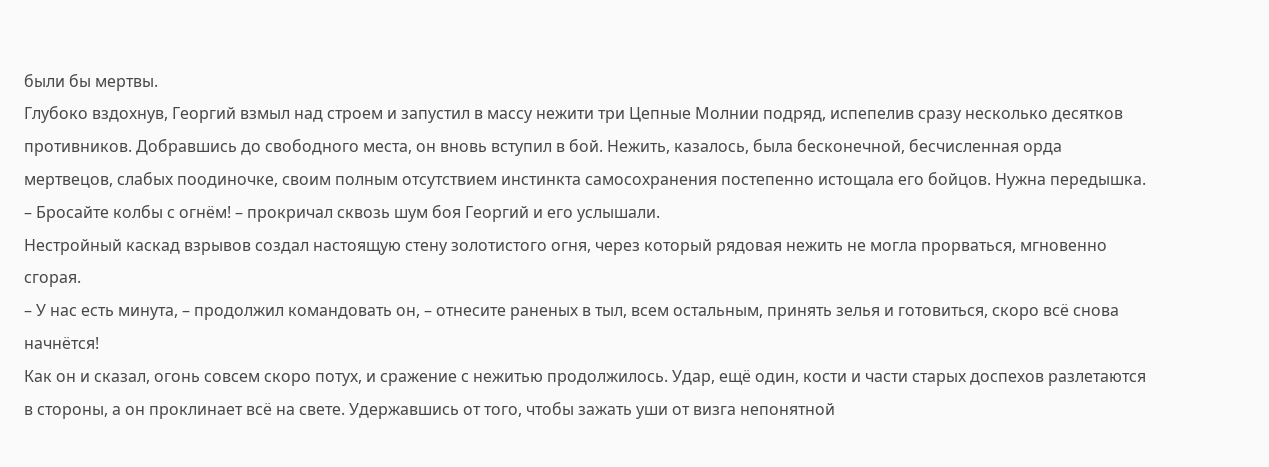были бы мертвы.
Глубоко вздохнув, Георгий взмыл над строем и запустил в массу нежити три Цепные Молнии подряд, испепелив сразу несколько десятков противников. Добравшись до свободного места, он вновь вступил в бой. Нежить, казалось, была бесконечной, бесчисленная орда мертвецов, слабых поодиночке, своим полным отсутствием инстинкта самосохранения постепенно истощала его бойцов. Нужна передышка.
– Бросайте колбы с огнём! – прокричал сквозь шум боя Георгий и его услышали.
Нестройный каскад взрывов создал настоящую стену золотистого огня, через который рядовая нежить не могла прорваться, мгновенно сгорая.
– У нас есть минута, – продолжил командовать он, – отнесите раненых в тыл, всем остальным, принять зелья и готовиться, скоро всё снова начнётся!
Как он и сказал, огонь совсем скоро потух, и сражение с нежитью продолжилось. Удар, ещё один, кости и части старых доспехов разлетаются в стороны, а он проклинает всё на свете. Удержавшись от того, чтобы зажать уши от визга непонятной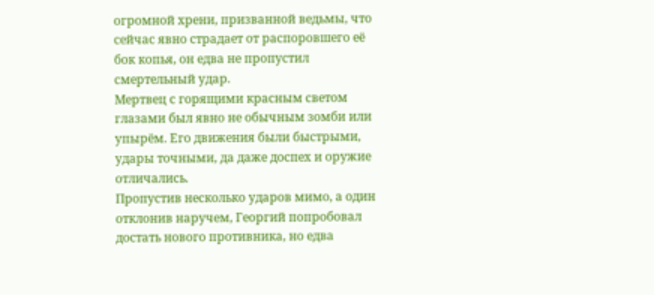огромной хрени, призванной ведьмы, что сейчас явно страдает от распоровшего её бок копья, он едва не пропустил смертельный удар.
Мертвец с горящими красным светом глазами был явно не обычным зомби или упырём. Его движения были быстрыми, удары точными, да даже доспех и оружие отличались.
Пропустив несколько ударов мимо, а один отклонив наручем, Георгий попробовал достать нового противника, но едва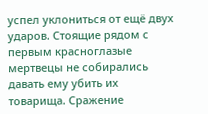успел уклониться от ещё двух ударов. Стоящие рядом с первым красноглазые мертвецы не собирались давать ему убить их товарища. Сражение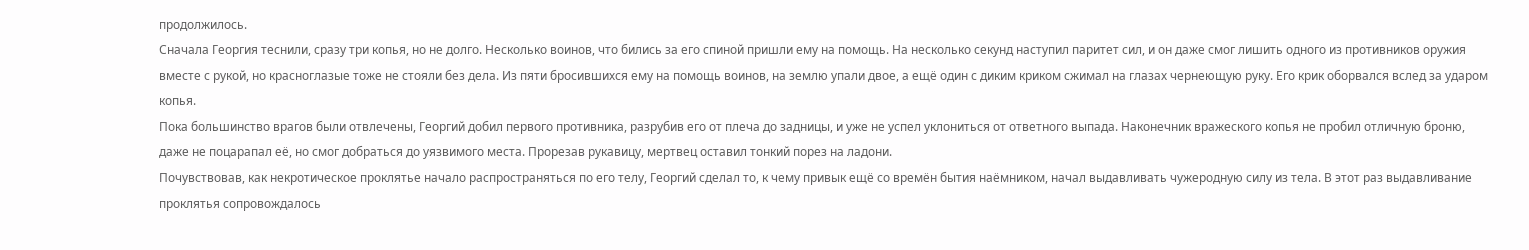продолжилось.
Сначала Георгия теснили, сразу три копья, но не долго. Несколько воинов, что бились за его спиной пришли ему на помощь. На несколько секунд наступил паритет сил, и он даже смог лишить одного из противников оружия вместе с рукой, но красноглазые тоже не стояли без дела. Из пяти бросившихся ему на помощь воинов, на землю упали двое, а ещё один с диким криком сжимал на глазах чернеющую руку. Его крик оборвался вслед за ударом копья.
Пока большинство врагов были отвлечены, Георгий добил первого противника, разрубив его от плеча до задницы, и уже не успел уклониться от ответного выпада. Наконечник вражеского копья не пробил отличную броню, даже не поцарапал её, но смог добраться до уязвимого места. Прорезав рукавицу, мертвец оставил тонкий порез на ладони.
Почувствовав, как некротическое проклятье начало распространяться по его телу, Георгий сделал то, к чему привык ещё со времён бытия наёмником, начал выдавливать чужеродную силу из тела. В этот раз выдавливание проклятья сопровождалось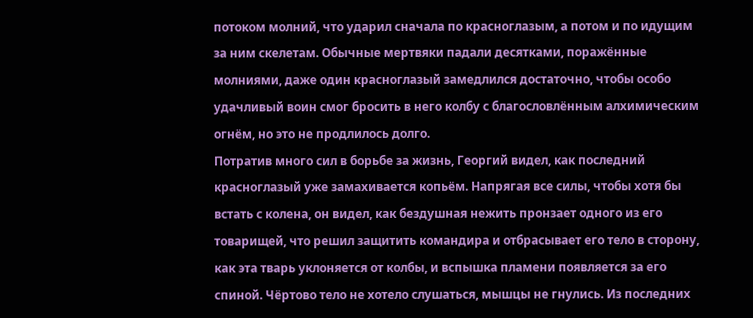потоком молний, что ударил сначала по красноглазым, а потом и по идущим за ним скелетам. Обычные мертвяки падали десятками, поражённые молниями, даже один красноглазый замедлился достаточно, чтобы особо удачливый воин смог бросить в него колбу с благословлённым алхимическим огнём, но это не продлилось долго.
Потратив много сил в борьбе за жизнь, Георгий видел, как последний красноглазый уже замахивается копьём. Напрягая все силы, чтобы хотя бы встать с колена, он видел, как бездушная нежить пронзает одного из его товарищей, что решил защитить командира и отбрасывает его тело в сторону, как эта тварь уклоняется от колбы, и вспышка пламени появляется за его спиной. Чёртово тело не хотело слушаться, мышцы не гнулись. Из последних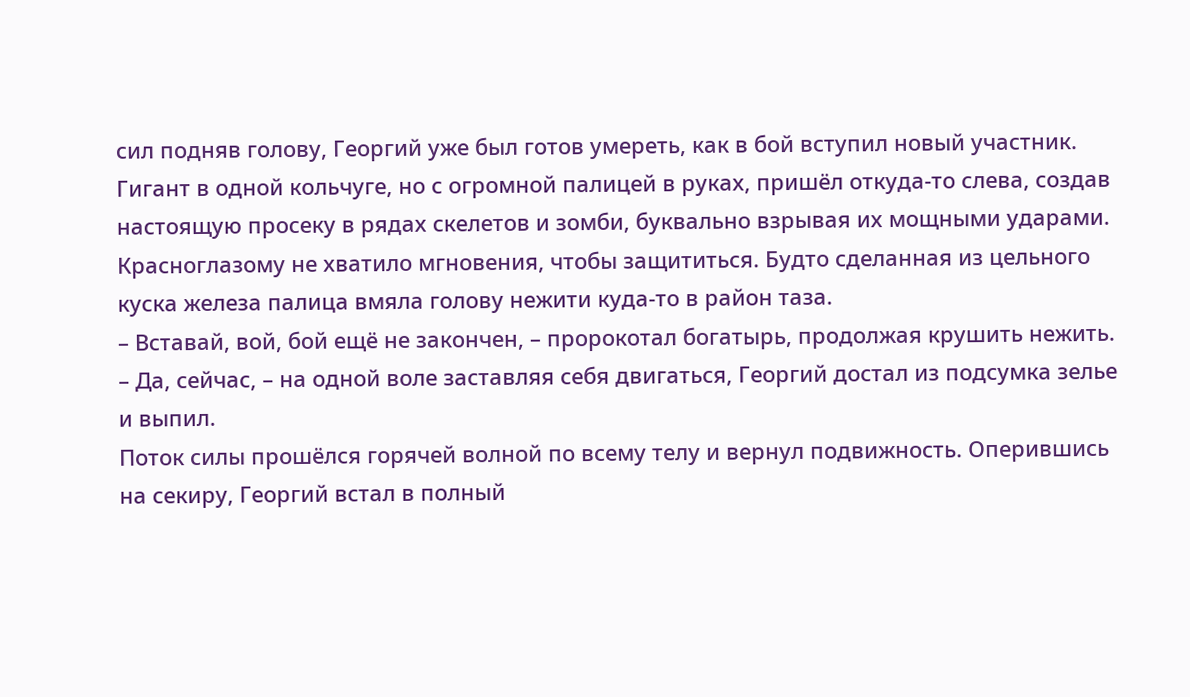сил подняв голову, Георгий уже был готов умереть, как в бой вступил новый участник.
Гигант в одной кольчуге, но с огромной палицей в руках, пришёл откуда-то слева, создав настоящую просеку в рядах скелетов и зомби, буквально взрывая их мощными ударами. Красноглазому не хватило мгновения, чтобы защититься. Будто сделанная из цельного куска железа палица вмяла голову нежити куда-то в район таза.
– Вставай, вой, бой ещё не закончен, – пророкотал богатырь, продолжая крушить нежить.
– Да, сейчас, – на одной воле заставляя себя двигаться, Георгий достал из подсумка зелье и выпил.
Поток силы прошёлся горячей волной по всему телу и вернул подвижность. Оперившись на секиру, Георгий встал в полный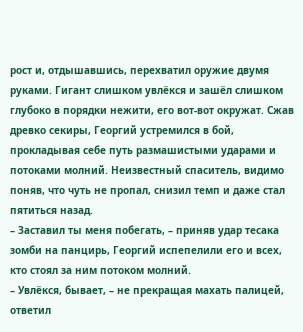рост и, отдышавшись, перехватил оружие двумя руками. Гигант слишком увлёкся и зашёл слишком глубоко в порядки нежити, его вот-вот окружат. Сжав древко секиры, Георгий устремился в бой, прокладывая себе путь размашистыми ударами и потоками молний. Неизвестный спаситель, видимо поняв, что чуть не пропал, снизил темп и даже стал пятиться назад.
– Заставил ты меня побегать, – приняв удар тесака зомби на панцирь, Георгий испепелили его и всех, кто стоял за ним потоком молний.
– Увлёкся, бывает, – не прекращая махать палицей, ответил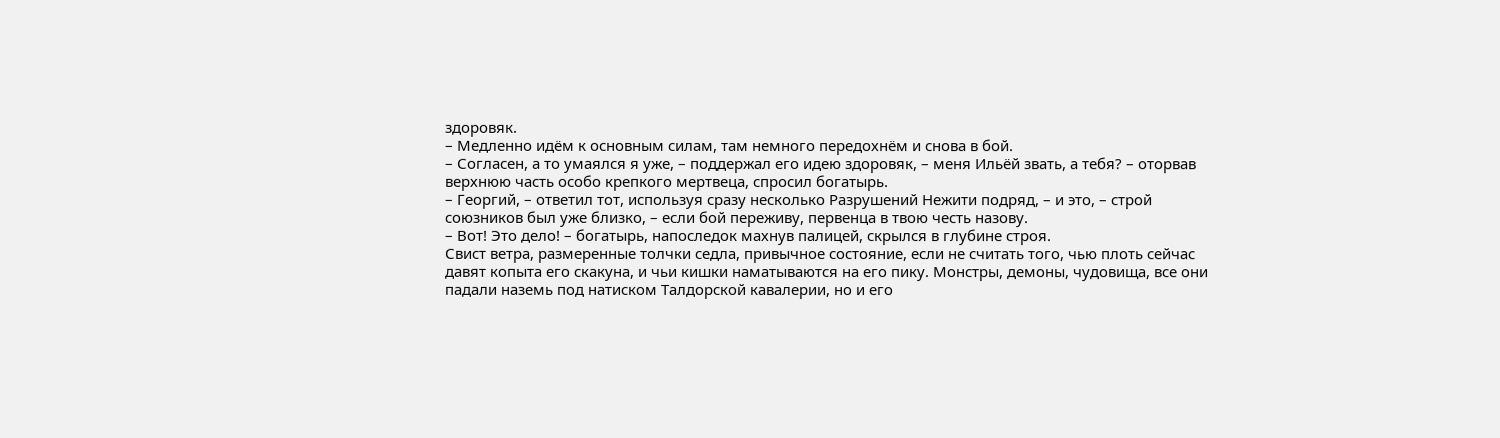здоровяк.
– Медленно идём к основным силам, там немного передохнём и снова в бой.
– Согласен, а то умаялся я уже, – поддержал его идею здоровяк, – меня Ильёй звать, а тебя? – оторвав верхнюю часть особо крепкого мертвеца, спросил богатырь.
– Георгий, – ответил тот, используя сразу несколько Разрушений Нежити подряд, – и это, – строй союзников был уже близко, – если бой переживу, первенца в твою честь назову.
– Вот! Это дело! – богатырь, напоследок махнув палицей, скрылся в глубине строя.
Свист ветра, размеренные толчки седла, привычное состояние, если не считать того, чью плоть сейчас давят копыта его скакуна, и чьи кишки наматываются на его пику. Монстры, демоны, чудовища, все они падали наземь под натиском Талдорской кавалерии, но и его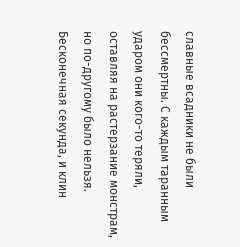славные всадники не были бессмертны. С каждым таранным ударом они кого-то теряли, оставляя на растерзание монстрам, но по-другому было нельзя.
Бесконечная секунда, и клин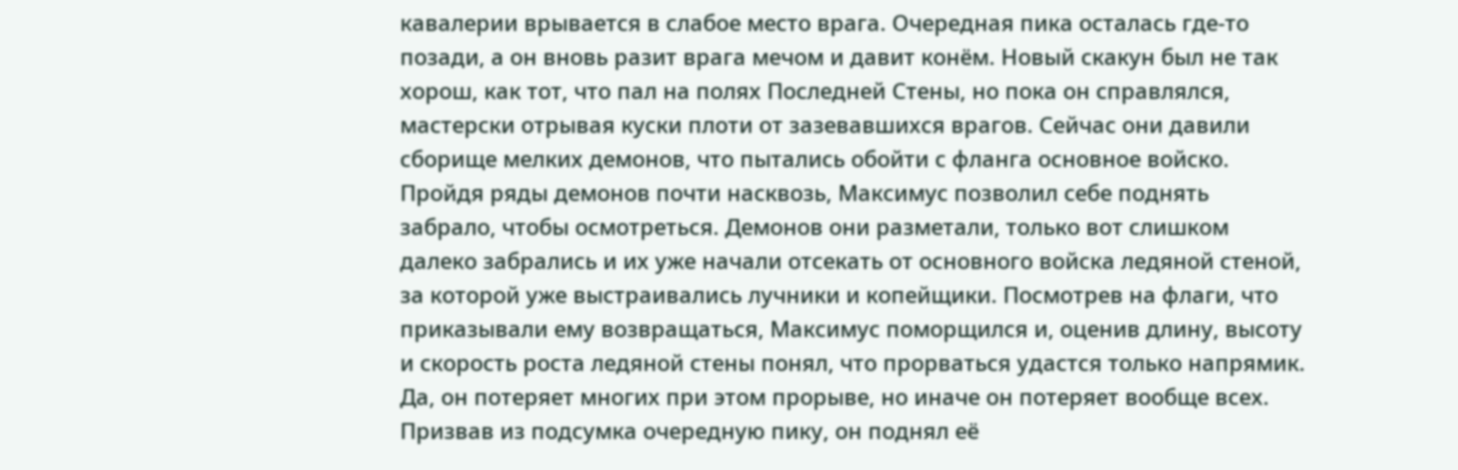кавалерии врывается в слабое место врага. Очередная пика осталась где-то позади, а он вновь разит врага мечом и давит конём. Новый скакун был не так хорош, как тот, что пал на полях Последней Стены, но пока он справлялся, мастерски отрывая куски плоти от зазевавшихся врагов. Сейчас они давили сборище мелких демонов, что пытались обойти с фланга основное войско.
Пройдя ряды демонов почти насквозь, Максимус позволил себе поднять забрало, чтобы осмотреться. Демонов они разметали, только вот слишком далеко забрались и их уже начали отсекать от основного войска ледяной стеной, за которой уже выстраивались лучники и копейщики. Посмотрев на флаги, что приказывали ему возвращаться, Максимус поморщился и, оценив длину, высоту и скорость роста ледяной стены понял, что прорваться удастся только напрямик. Да, он потеряет многих при этом прорыве, но иначе он потеряет вообще всех.
Призвав из подсумка очередную пику, он поднял её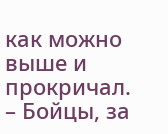как можно выше и прокричал.
– Бойцы, за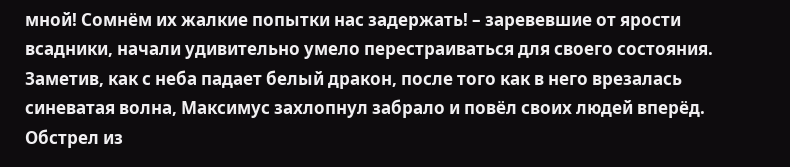мной! Сомнём их жалкие попытки нас задержать! – заревевшие от ярости всадники, начали удивительно умело перестраиваться для своего состояния.
Заметив, как с неба падает белый дракон, после того как в него врезалась синеватая волна, Максимус захлопнул забрало и повёл своих людей вперёд. Обстрел из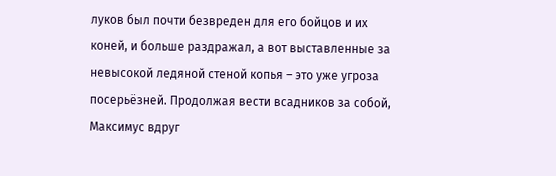луков был почти безвреден для его бойцов и их коней, и больше раздражал, а вот выставленные за невысокой ледяной стеной копья – это уже угроза посерьёзней. Продолжая вести всадников за собой, Максимус вдруг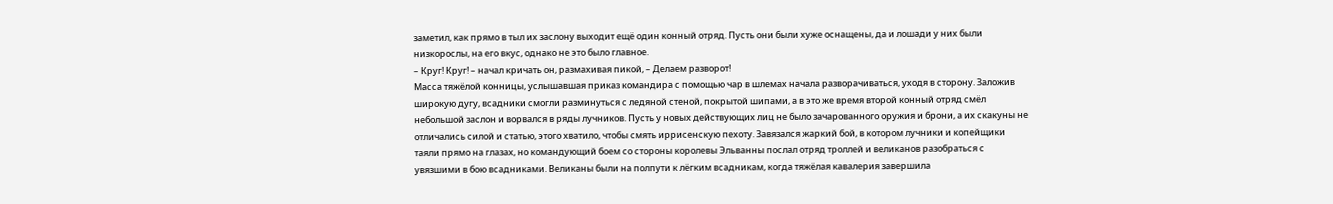заметил, как прямо в тыл их заслону выходит ещё один конный отряд. Пусть они были хуже оснащены, да и лошади у них были низкорослы, на его вкус, однако не это было главное.
– Круг! Круг! – начал кричать он, размахивая пикой, – Делаем разворот!
Масса тяжёлой конницы, услышавшая приказ командира с помощью чар в шлемах начала разворачиваться, уходя в сторону. Заложив широкую дугу, всадники смогли разминуться с ледяной стеной, покрытой шипами, а в это же время второй конный отряд смёл небольшой заслон и ворвался в ряды лучников. Пусть у новых действующих лиц не было зачарованного оружия и брони, а их скакуны не отличались силой и статью, этого хватило, чтобы смять иррисенскую пехоту. Завязался жаркий бой, в котором лучники и копейщики таяли прямо на глазах, но командующий боем со стороны королевы Эльванны послал отряд троллей и великанов разобраться с увязшими в бою всадниками. Великаны были на полпути к лёгким всадникам, когда тяжёлая кавалерия завершила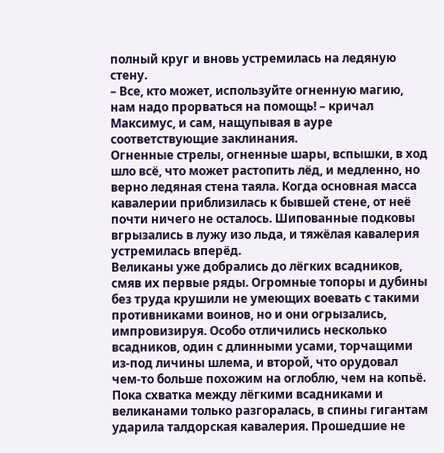полный круг и вновь устремилась на ледяную стену.
– Все, кто может, используйте огненную магию, нам надо прорваться на помощь! – кричал Максимус, и сам, нащупывая в ауре соответствующие заклинания.
Огненные стрелы, огненные шары, вспышки, в ход шло всё, что может растопить лёд, и медленно, но верно ледяная стена таяла. Когда основная масса кавалерии приблизилась к бывшей стене, от неё почти ничего не осталось. Шипованные подковы вгрызались в лужу изо льда, и тяжёлая кавалерия устремилась вперёд.
Великаны уже добрались до лёгких всадников, смяв их первые ряды. Огромные топоры и дубины без труда крушили не умеющих воевать с такими противниками воинов, но и они огрызались, импровизируя. Особо отличились несколько всадников, один с длинными усами, торчащими из-под личины шлема, и второй, что орудовал чем-то больше похожим на оглоблю, чем на копьё.
Пока схватка между лёгкими всадниками и великанами только разгоралась, в спины гигантам ударила талдорская кавалерия. Прошедшие не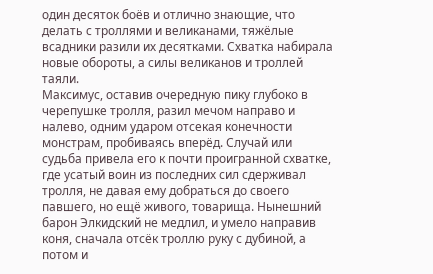один десяток боёв и отлично знающие, что делать с троллями и великанами, тяжёлые всадники разили их десятками. Схватка набирала новые обороты, а силы великанов и троллей таяли.
Максимус, оставив очередную пику глубоко в черепушке тролля, разил мечом направо и налево, одним ударом отсекая конечности монстрам, пробиваясь вперёд. Случай или судьба привела его к почти проигранной схватке, где усатый воин из последних сил сдерживал тролля, не давая ему добраться до своего павшего, но ещё живого, товарища. Нынешний барон Элкидский не медлил, и умело направив коня, сначала отсёк троллю руку с дубиной, а потом и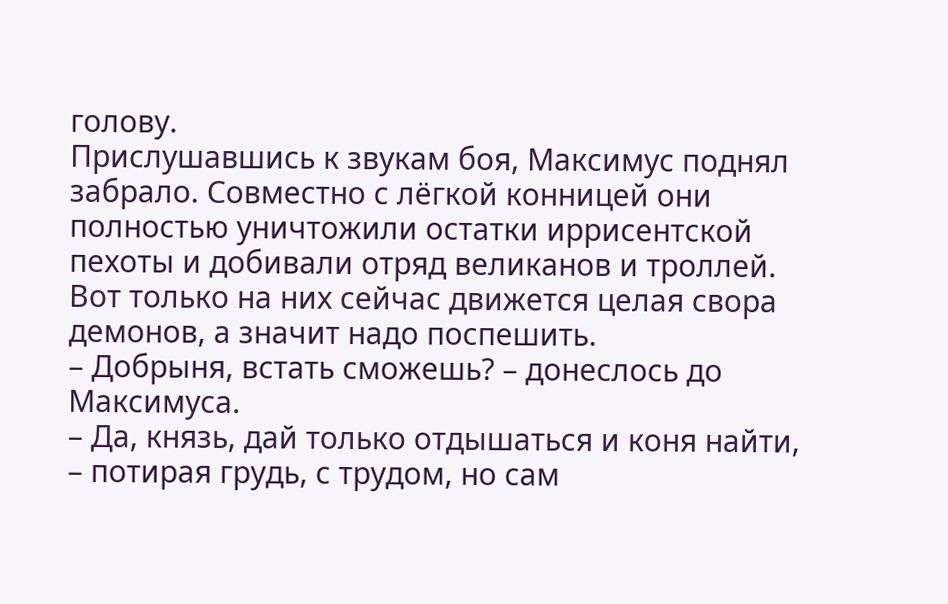голову.
Прислушавшись к звукам боя, Максимус поднял забрало. Совместно с лёгкой конницей они полностью уничтожили остатки иррисентской пехоты и добивали отряд великанов и троллей. Вот только на них сейчас движется целая свора демонов, а значит надо поспешить.
– Добрыня, встать сможешь? – донеслось до Максимуса.
– Да, князь, дай только отдышаться и коня найти, – потирая грудь, с трудом, но сам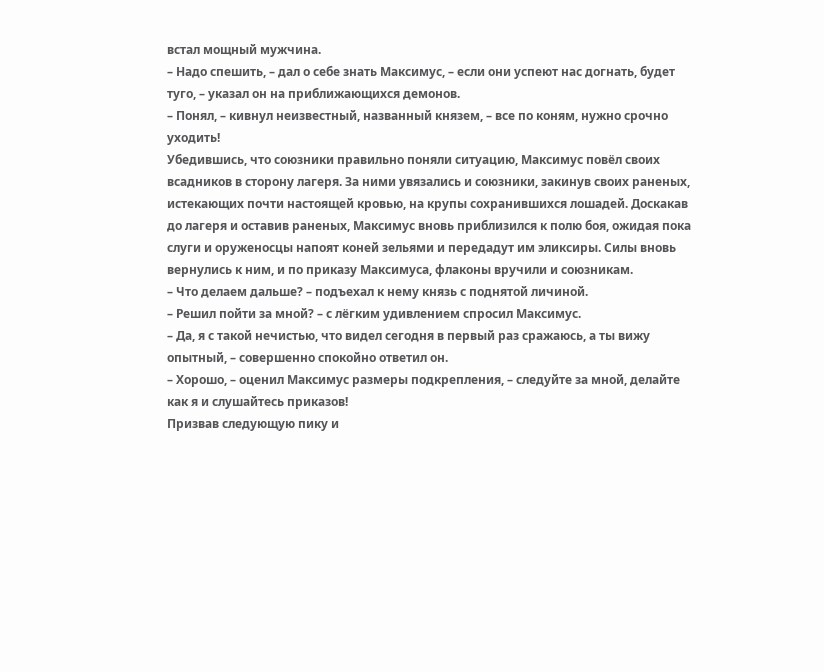встал мощный мужчина.
– Надо спешить, – дал о себе знать Максимус, – если они успеют нас догнать, будет туго, – указал он на приближающихся демонов.
– Понял, – кивнул неизвестный, названный князем, – все по коням, нужно срочно уходить!
Убедившись, что союзники правильно поняли ситуацию, Максимус повёл своих всадников в сторону лагеря. За ними увязались и союзники, закинув своих раненых, истекающих почти настоящей кровью, на крупы сохранившихся лошадей. Доскакав до лагеря и оставив раненых, Максимус вновь приблизился к полю боя, ожидая пока слуги и оруженосцы напоят коней зельями и передадут им эликсиры. Силы вновь вернулись к ним, и по приказу Максимуса, флаконы вручили и союзникам.
– Что делаем дальше? – подъехал к нему князь с поднятой личиной.
– Решил пойти за мной? – с лёгким удивлением спросил Максимус.
– Да, я с такой нечистью, что видел сегодня в первый раз сражаюсь, а ты вижу опытный, – совершенно спокойно ответил он.
– Хорошо, – оценил Максимус размеры подкрепления, – следуйте за мной, делайте как я и слушайтесь приказов!
Призвав следующую пику и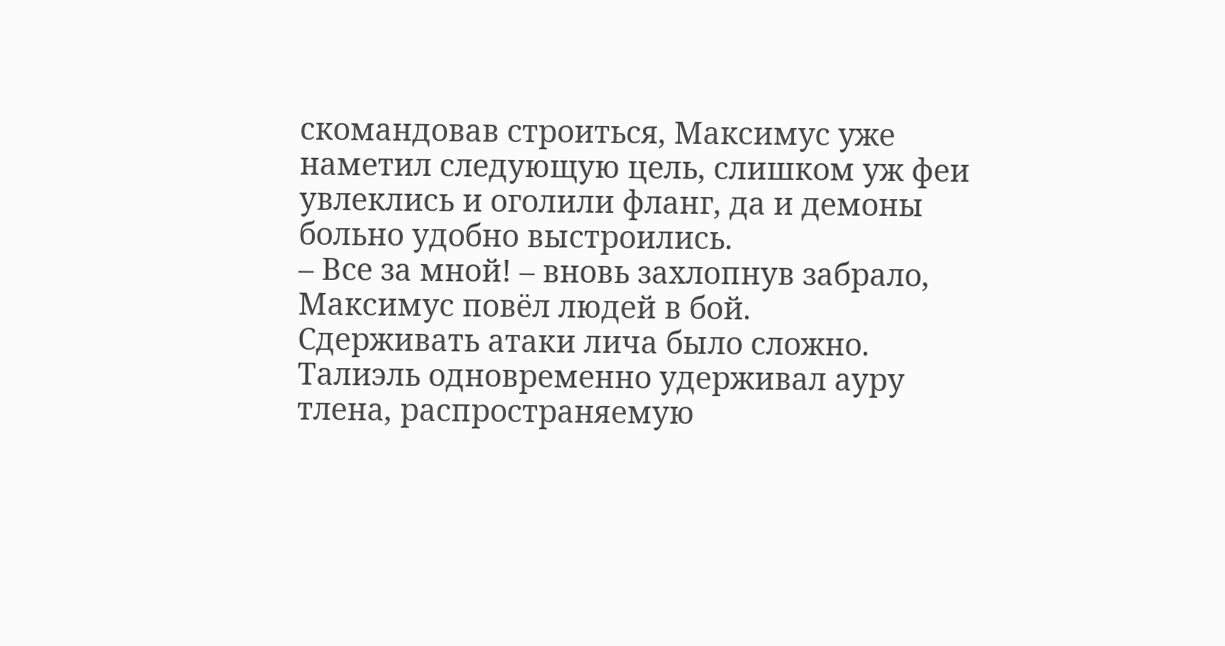скомандовав строиться, Максимус уже наметил следующую цель, слишком уж феи увлеклись и оголили фланг, да и демоны больно удобно выстроились.
– Все за мной! – вновь захлопнув забрало, Максимус повёл людей в бой.
Сдерживать атаки лича было сложно. Талиэль одновременно удерживал ауру тлена, распространяемую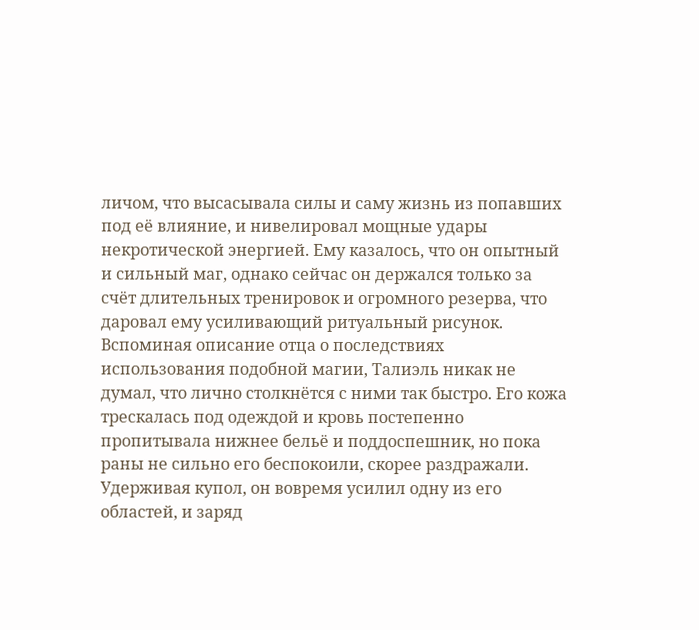личом, что высасывала силы и саму жизнь из попавших под её влияние, и нивелировал мощные удары некротической энергией. Ему казалось, что он опытный и сильный маг, однако сейчас он держался только за счёт длительных тренировок и огромного резерва, что даровал ему усиливающий ритуальный рисунок.
Вспоминая описание отца о последствиях использования подобной магии, Талиэль никак не думал, что лично столкнётся с ними так быстро. Его кожа трескалась под одеждой и кровь постепенно пропитывала нижнее бельё и поддоспешник, но пока раны не сильно его беспокоили, скорее раздражали.
Удерживая купол, он вовремя усилил одну из его областей, и заряд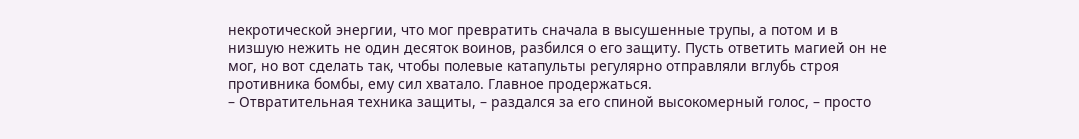некротической энергии, что мог превратить сначала в высушенные трупы, а потом и в низшую нежить не один десяток воинов, разбился о его защиту. Пусть ответить магией он не мог, но вот сделать так, чтобы полевые катапульты регулярно отправляли вглубь строя противника бомбы, ему сил хватало. Главное продержаться.
– Отвратительная техника защиты, – раздался за его спиной высокомерный голос, – просто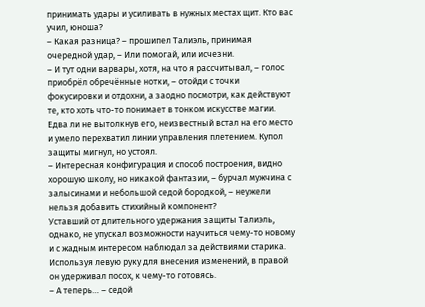принимать удары и усиливать в нужных местах щит. Кто вас учил, юноша?
– Какая разница? – прошипел Талиэль, принимая очередной удар, – Или помогай, или исчезни.
– И тут одни варвары, хотя, на что я рассчитывал, – голос приобрёл обречённые нотки, – отойди с точки фокусировки и отдохни, а заодно посмотри, как действуют те, кто хоть что-то понимает в тонком искусстве магии.
Едва ли не вытолкнув его, неизвестный встал на его место и умело перехватил линии управления плетением. Купол защиты мигнул, но устоял.
– Интересная конфигурация и способ построения, видно хорошую школу, но никакой фантазии, – бурчал мужчина с залысинами и небольшой седой бородкой, – неужели нельзя добавить стихийный компонент?
Уставший от длительного удержания защиты Талиэль, однако, не упускал возможности научиться чему-то новому и с жадным интересом наблюдал за действиями старика. Используя левую руку для внесения изменений, в правой он удерживал посох, к чему-то готовясь.
– А теперь… – седой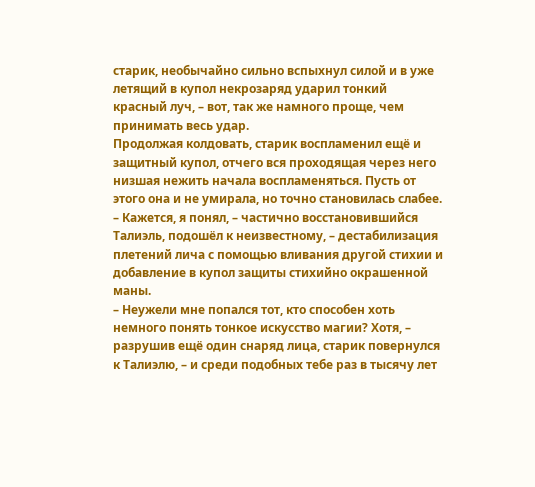старик, необычайно сильно вспыхнул силой и в уже летящий в купол некрозаряд ударил тонкий красный луч, – вот, так же намного проще, чем принимать весь удар.
Продолжая колдовать, старик воспламенил ещё и защитный купол, отчего вся проходящая через него низшая нежить начала воспламеняться. Пусть от этого она и не умирала, но точно становилась слабее.
– Кажется, я понял, – частично восстановившийся Талиэль, подошёл к неизвестному, – дестабилизация плетений лича с помощью вливания другой стихии и добавление в купол защиты стихийно окрашенной маны.
– Неужели мне попался тот, кто способен хоть немного понять тонкое искусство магии? Хотя, – разрушив ещё один снаряд лица, старик повернулся к Талиэлю, – и среди подобных тебе раз в тысячу лет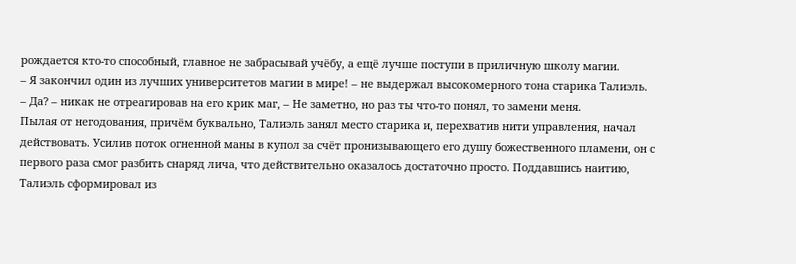рождается кто-то способный, главное не забрасывай учёбу, а ещё лучше поступи в приличную школу магии.
– Я закончил один из лучших университетов магии в мире! – не выдержал высокомерного тона старика Талиэль.
– Да? – никак не отреагировав на его крик маг, – Не заметно, но раз ты что-то понял, то замени меня.
Пылая от негодования, причём буквально, Талиэль занял место старика и, перехватив нити управления, начал действовать. Усилив поток огненной маны в купол за счёт пронизывающего его душу божественного пламени, он с первого раза смог разбить снаряд лича, что действительно оказалось достаточно просто. Поддавшись наитию, Талиэль сформировал из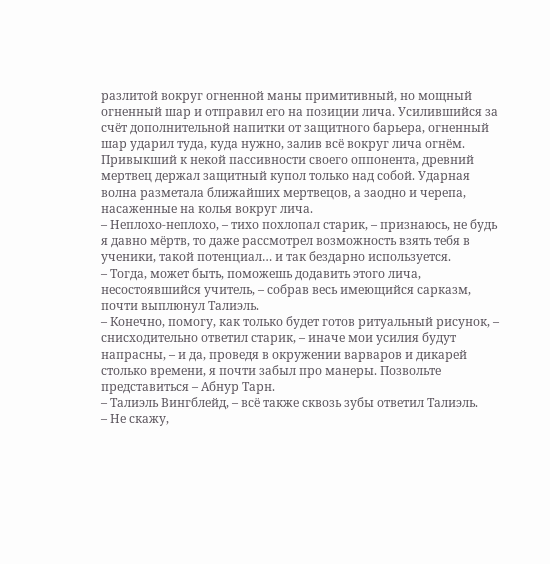разлитой вокруг огненной маны примитивный, но мощный огненный шар и отправил его на позиции лича. Усилившийся за счёт дополнительной напитки от защитного барьера, огненный шар ударил туда, куда нужно, залив всё вокруг лича огнём. Привыкший к некой пассивности своего оппонента, древний мертвец держал защитный купол только над собой. Ударная волна разметала ближайших мертвецов, а заодно и черепа, насаженные на колья вокруг лича.
– Неплохо-неплохо, – тихо похлопал старик, – признаюсь, не будь я давно мёртв, то даже рассмотрел возможность взять тебя в ученики, такой потенциал… и так бездарно используется.
– Тогда, может быть, поможешь додавить этого лича, несостоявшийся учитель, – собрав весь имеющийся сарказм, почти выплюнул Талиэль.
– Конечно, помогу, как только будет готов ритуальный рисунок, – снисходительно ответил старик, – иначе мои усилия будут напрасны, – и да, проведя в окружении варваров и дикарей столько времени, я почти забыл про манеры. Позвольте представиться – Абнур Тарн.
– Талиэль Вингблейд, – всё также сквозь зубы ответил Талиэль.
– Не скажу,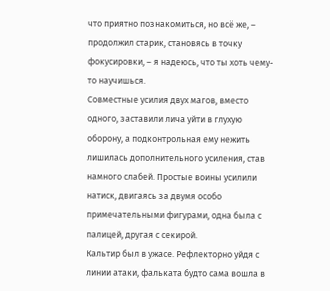что приятно познакомиться, но всё же, – продолжил старик, становясь в точку фокусировки, – я надеюсь, что ты хоть чему-то научишься.
Совместные усилия двух магов, вместо одного, заставили лича уйти в глухую оборону, а подконтрольная ему нежить лишилась дополнительного усиления, став намного слабей. Простые воины усилили натиск, двигаясь за двумя особо примечательными фигурами, одна была с палицей, другая с секирой.
Кальтир был в ужасе. Рефлекторно уйдя с линии атаки, фальката будто сама вошла в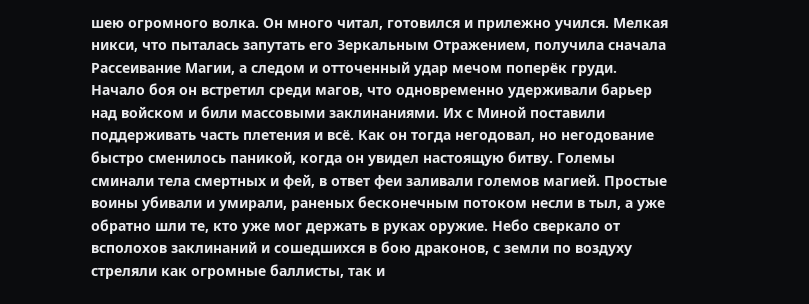шею огромного волка. Он много читал, готовился и прилежно учился. Мелкая никси, что пыталась запутать его Зеркальным Отражением, получила сначала Рассеивание Магии, а следом и отточенный удар мечом поперёк груди.
Начало боя он встретил среди магов, что одновременно удерживали барьер над войском и били массовыми заклинаниями. Их с Миной поставили поддерживать часть плетения и всё. Как он тогда негодовал, но негодование быстро сменилось паникой, когда он увидел настоящую битву. Големы сминали тела смертных и фей, в ответ феи заливали големов магией. Простые воины убивали и умирали, раненых бесконечным потоком несли в тыл, а уже обратно шли те, кто уже мог держать в руках оружие. Небо сверкало от всполохов заклинаний и сошедшихся в бою драконов, с земли по воздуху стреляли как огромные баллисты, так и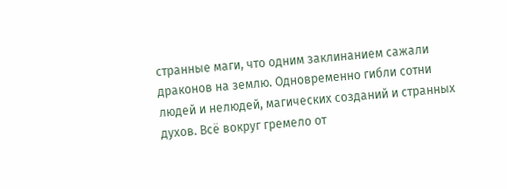странные маги, что одним заклинанием сажали драконов на землю. Одновременно гибли сотни людей и нелюдей, магических созданий и странных духов. Всё вокруг гремело от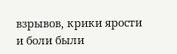взрывов, крики ярости и боли были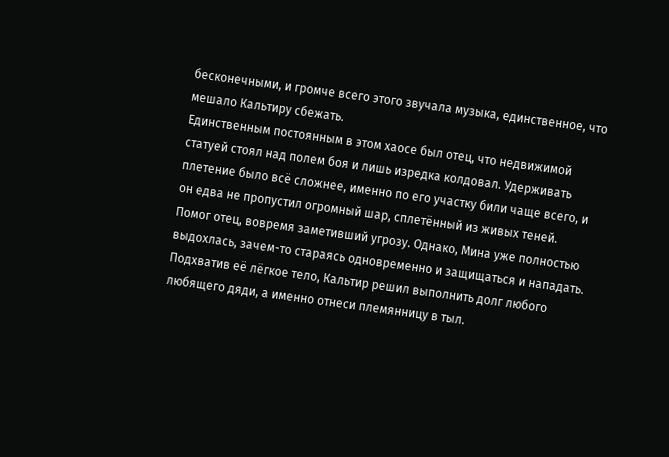бесконечными, и громче всего этого звучала музыка, единственное, что мешало Кальтиру сбежать.
Единственным постоянным в этом хаосе был отец, что недвижимой статуей стоял над полем боя и лишь изредка колдовал. Удерживать плетение было всё сложнее, именно по его участку били чаще всего, и он едва не пропустил огромный шар, сплетённый из живых теней. Помог отец, вовремя заметивший угрозу. Однако, Мина уже полностью выдохлась, зачем-то стараясь одновременно и защищаться и нападать. Подхватив её лёгкое тело, Кальтир решил выполнить долг любого любящего дяди, а именно отнеси племянницу в тыл.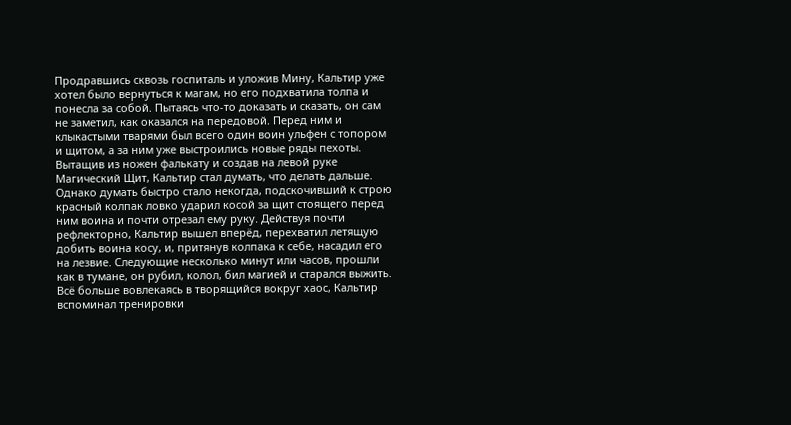Продравшись сквозь госпиталь и уложив Мину, Кальтир уже хотел было вернуться к магам, но его подхватила толпа и понесла за собой. Пытаясь что-то доказать и сказать, он сам не заметил, как оказался на передовой. Перед ним и клыкастыми тварями был всего один воин ульфен с топором и щитом, а за ним уже выстроились новые ряды пехоты. Вытащив из ножен фалькату и создав на левой руке Магический Щит, Кальтир стал думать, что делать дальше.
Однако думать быстро стало некогда, подскочивший к строю красный колпак ловко ударил косой за щит стоящего перед ним воина и почти отрезал ему руку. Действуя почти рефлекторно, Кальтир вышел вперёд, перехватил летящую добить воина косу, и, притянув колпака к себе, насадил его на лезвие. Следующие несколько минут или часов, прошли как в тумане, он рубил, колол, бил магией и старался выжить.
Всё больше вовлекаясь в творящийся вокруг хаос, Кальтир вспоминал тренировки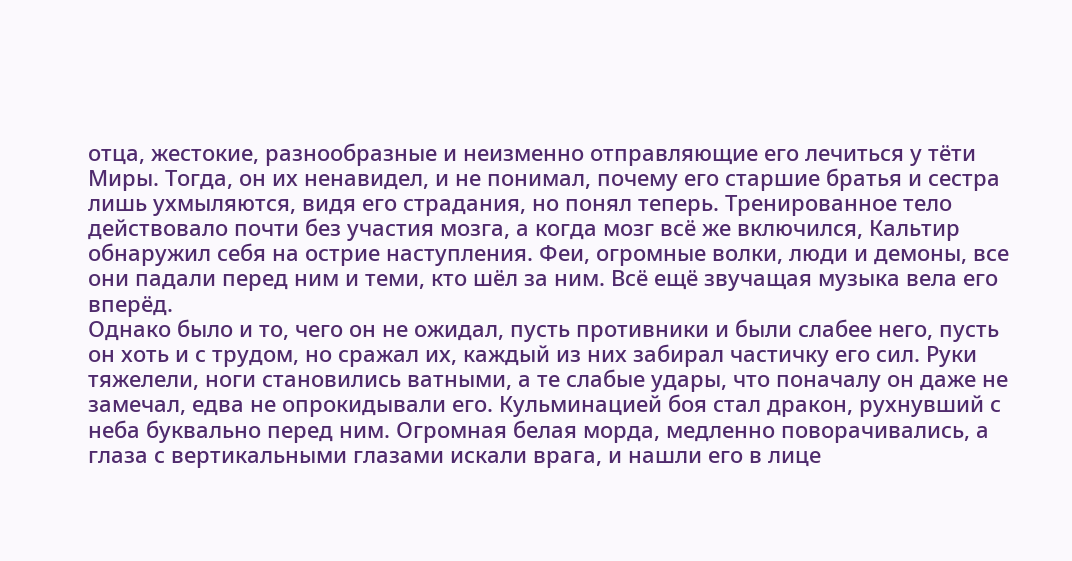отца, жестокие, разнообразные и неизменно отправляющие его лечиться у тёти Миры. Тогда, он их ненавидел, и не понимал, почему его старшие братья и сестра лишь ухмыляются, видя его страдания, но понял теперь. Тренированное тело действовало почти без участия мозга, а когда мозг всё же включился, Кальтир обнаружил себя на острие наступления. Феи, огромные волки, люди и демоны, все они падали перед ним и теми, кто шёл за ним. Всё ещё звучащая музыка вела его вперёд.
Однако было и то, чего он не ожидал, пусть противники и были слабее него, пусть он хоть и с трудом, но сражал их, каждый из них забирал частичку его сил. Руки тяжелели, ноги становились ватными, а те слабые удары, что поначалу он даже не замечал, едва не опрокидывали его. Кульминацией боя стал дракон, рухнувший с неба буквально перед ним. Огромная белая морда, медленно поворачивались, а глаза с вертикальными глазами искали врага, и нашли его в лице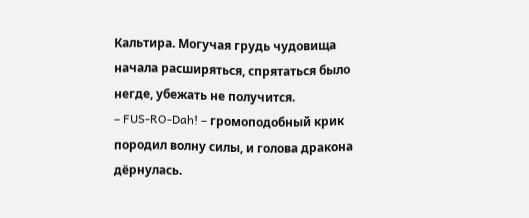Кальтира. Могучая грудь чудовища начала расширяться, спрятаться было негде, убежать не получится.
– FUS-RO-Dah! – громоподобный крик породил волну силы, и голова дракона дёрнулась.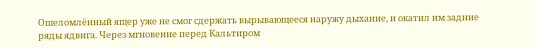Ошеломлённый ящер уже не смог сдержать вырывающееся наружу дыхание, и окатил им задние ряды ядвига. Через мгновение перед Кальтиром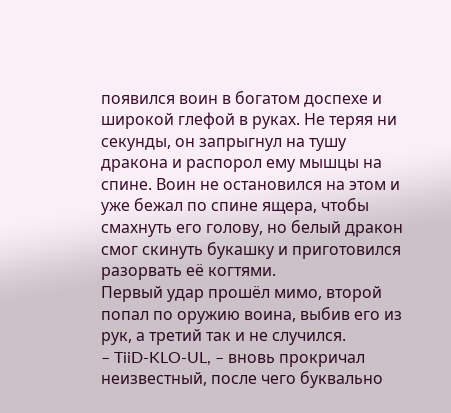появился воин в богатом доспехе и широкой глефой в руках. Не теряя ни секунды, он запрыгнул на тушу дракона и распорол ему мышцы на спине. Воин не остановился на этом и уже бежал по спине ящера, чтобы смахнуть его голову, но белый дракон смог скинуть букашку и приготовился разорвать её когтями.
Первый удар прошёл мимо, второй попал по оружию воина, выбив его из рук, а третий так и не случился.
– TiiD-KLO-UL, – вновь прокричал неизвестный, после чего буквально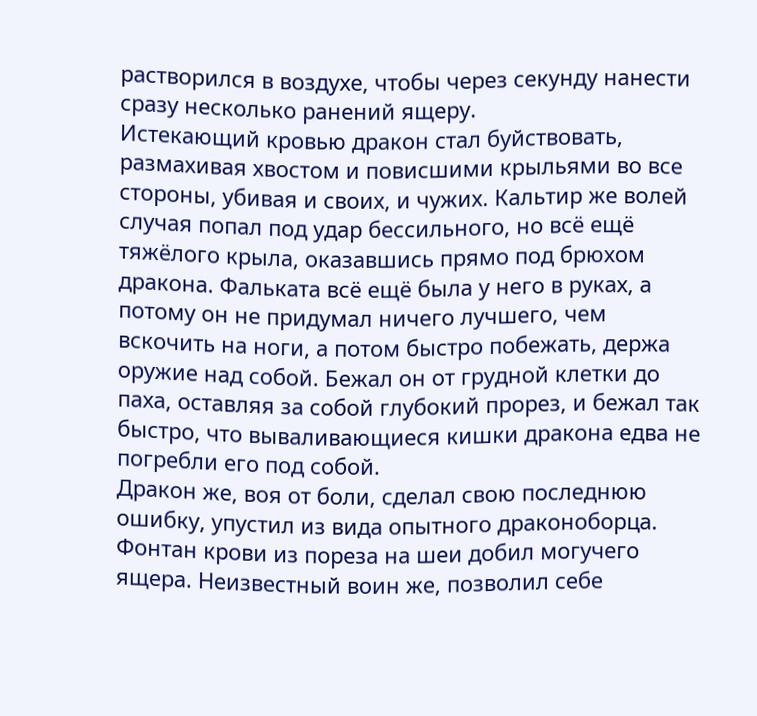растворился в воздухе, чтобы через секунду нанести сразу несколько ранений ящеру.
Истекающий кровью дракон стал буйствовать, размахивая хвостом и повисшими крыльями во все стороны, убивая и своих, и чужих. Кальтир же волей случая попал под удар бессильного, но всё ещё тяжёлого крыла, оказавшись прямо под брюхом дракона. Фальката всё ещё была у него в руках, а потому он не придумал ничего лучшего, чем вскочить на ноги, а потом быстро побежать, держа оружие над собой. Бежал он от грудной клетки до паха, оставляя за собой глубокий прорез, и бежал так быстро, что вываливающиеся кишки дракона едва не погребли его под собой.
Дракон же, воя от боли, сделал свою последнюю ошибку, упустил из вида опытного драконоборца. Фонтан крови из пореза на шеи добил могучего ящера. Неизвестный воин же, позволил себе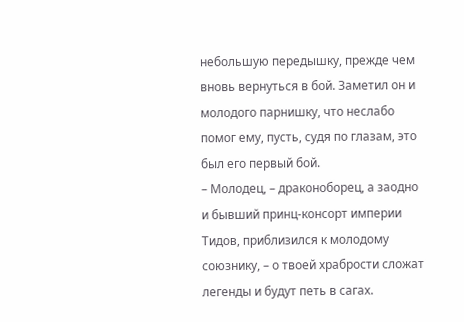небольшую передышку, прежде чем вновь вернуться в бой. Заметил он и молодого парнишку, что неслабо помог ему, пусть, судя по глазам, это был его первый бой.
– Молодец, – драконоборец, а заодно и бывший принц-консорт империи Тидов, приблизился к молодому союзнику, – о твоей храбрости сложат легенды и будут петь в сагах.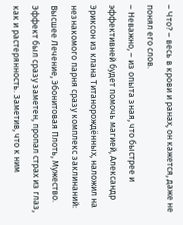– Что? – весь в крови и ранах, он кажется, даже не понял его слов.
– Неважно, – из опыта зная, что быстрее и эффективней будет помочь магией, Александр Эриксон из клана Титанорождённых, наложил на незнакомого парня сразу комплекс заклинаний: Высшее Лечение, Эбонитовая Плоть, Мужество.
Эффект был сразу заметен, пропал страх из глаз, как и растерянность. Заметив, что к ним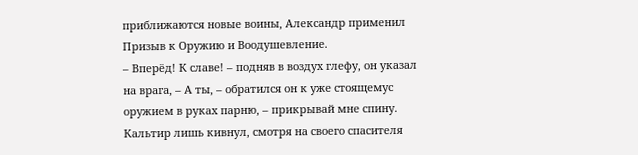приближаются новые воины, Александр применил Призыв к Оружию и Воодушевление.
– Вперёд! К славе! – подняв в воздух глефу, он указал на врага, – А ты, – обратился он к уже стоящемус оружием в руках парню, – прикрывай мне спину.
Кальтир лишь кивнул, смотря на своего спасителя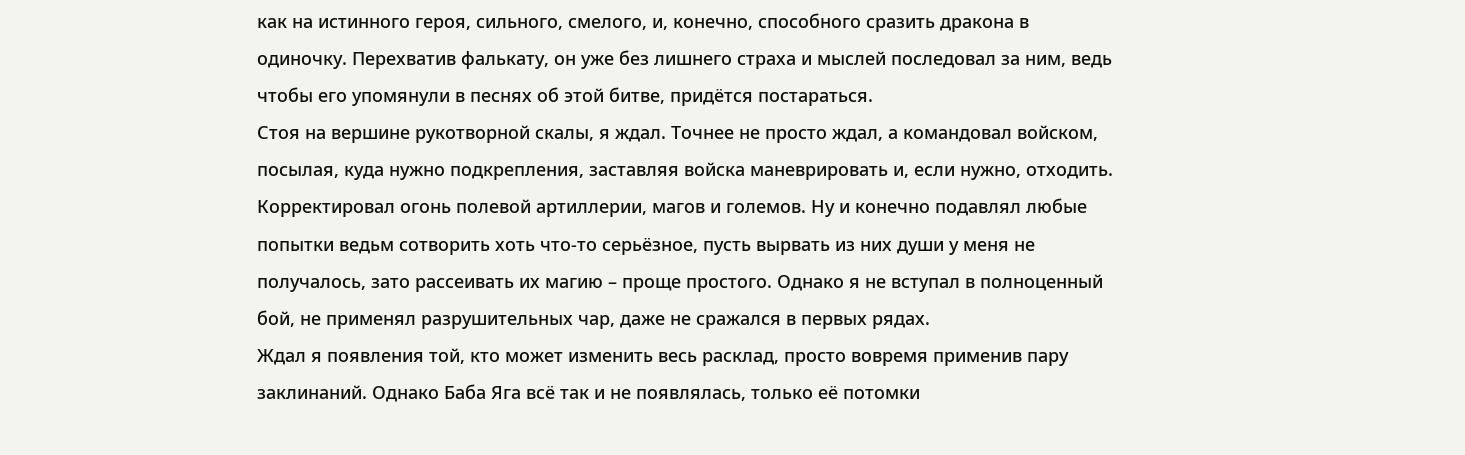как на истинного героя, сильного, смелого, и, конечно, способного сразить дракона в одиночку. Перехватив фалькату, он уже без лишнего страха и мыслей последовал за ним, ведь чтобы его упомянули в песнях об этой битве, придётся постараться.
Стоя на вершине рукотворной скалы, я ждал. Точнее не просто ждал, а командовал войском, посылая, куда нужно подкрепления, заставляя войска маневрировать и, если нужно, отходить. Корректировал огонь полевой артиллерии, магов и големов. Ну и конечно подавлял любые попытки ведьм сотворить хоть что-то серьёзное, пусть вырвать из них души у меня не получалось, зато рассеивать их магию – проще простого. Однако я не вступал в полноценный бой, не применял разрушительных чар, даже не сражался в первых рядах.
Ждал я появления той, кто может изменить весь расклад, просто вовремя применив пару заклинаний. Однако Баба Яга всё так и не появлялась, только её потомки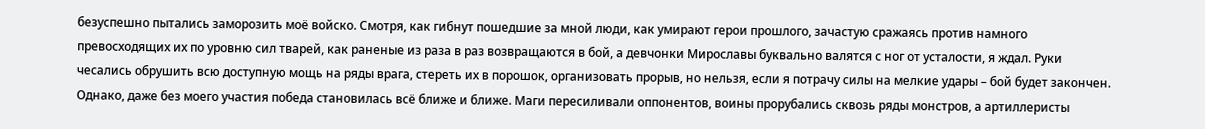безуспешно пытались заморозить моё войско. Смотря, как гибнут пошедшие за мной люди, как умирают герои прошлого, зачастую сражаясь против намного превосходящих их по уровню сил тварей, как раненые из раза в раз возвращаются в бой, а девчонки Мирославы буквально валятся с ног от усталости, я ждал. Руки чесались обрушить всю доступную мощь на ряды врага, стереть их в порошок, организовать прорыв, но нельзя, если я потрачу силы на мелкие удары – бой будет закончен.
Однако, даже без моего участия победа становилась всё ближе и ближе. Маги пересиливали оппонентов, воины прорубались сквозь ряды монстров, а артиллеристы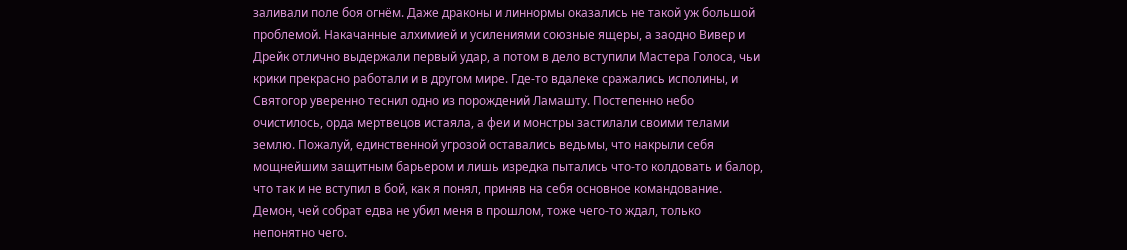заливали поле боя огнём. Даже драконы и линнормы оказались не такой уж большой проблемой. Накачанные алхимией и усилениями союзные ящеры, а заодно Вивер и Дрейк отлично выдержали первый удар, а потом в дело вступили Мастера Голоса, чьи крики прекрасно работали и в другом мире. Где-то вдалеке сражались исполины, и Святогор уверенно теснил одно из порождений Ламашту. Постепенно небо очистилось, орда мертвецов истаяла, а феи и монстры застилали своими телами землю. Пожалуй, единственной угрозой оставались ведьмы, что накрыли себя мощнейшим защитным барьером и лишь изредка пытались что-то колдовать и балор, что так и не вступил в бой, как я понял, приняв на себя основное командование.
Демон, чей собрат едва не убил меня в прошлом, тоже чего-то ждал, только непонятно чего.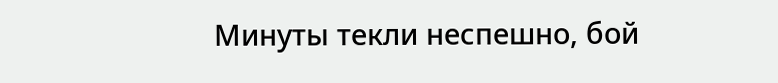Минуты текли неспешно, бой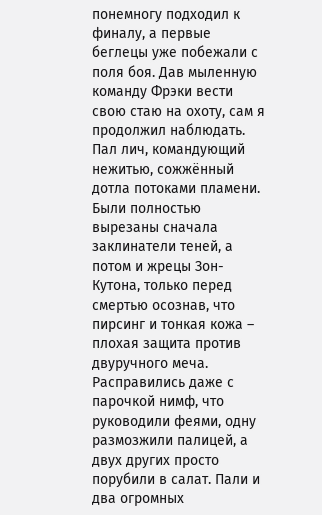понемногу подходил к финалу, а первые беглецы уже побежали с поля боя. Дав мыленную команду Фрэки вести свою стаю на охоту, сам я продолжил наблюдать. Пал лич, командующий нежитью, сожжённый дотла потоками пламени. Были полностью вырезаны сначала заклинатели теней, а потом и жрецы Зон-Кутона, только перед смертью осознав, что пирсинг и тонкая кожа – плохая защита против двуручного меча. Расправились даже с парочкой нимф, что руководили феями, одну размозжили палицей, а двух других просто порубили в салат. Пали и два огромных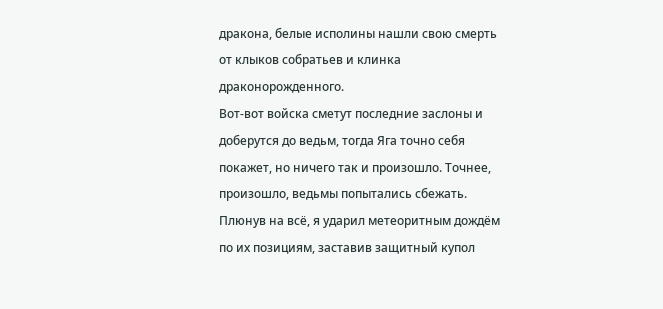дракона, белые исполины нашли свою смерть от клыков собратьев и клинка драконорожденного.
Вот-вот войска сметут последние заслоны и доберутся до ведьм, тогда Яга точно себя покажет, но ничего так и произошло. Точнее, произошло, ведьмы попытались сбежать. Плюнув на всё, я ударил метеоритным дождём по их позициям, заставив защитный купол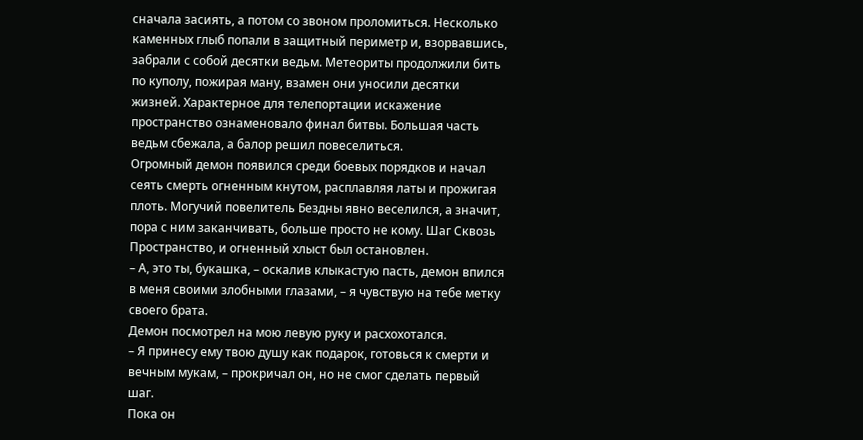сначала засиять, а потом со звоном проломиться. Несколько каменных глыб попали в защитный периметр и, взорвавшись, забрали с собой десятки ведьм. Метеориты продолжили бить по куполу, пожирая ману, взамен они уносили десятки жизней. Характерное для телепортации искажение пространство ознаменовало финал битвы. Большая часть ведьм сбежала, а балор решил повеселиться.
Огромный демон появился среди боевых порядков и начал сеять смерть огненным кнутом, расплавляя латы и прожигая плоть. Могучий повелитель Бездны явно веселился, а значит, пора с ним заканчивать, больше просто не кому. Шаг Сквозь Пространство, и огненный хлыст был остановлен.
– А, это ты, букашка, – оскалив клыкастую пасть, демон впился в меня своими злобными глазами, – я чувствую на тебе метку своего брата.
Демон посмотрел на мою левую руку и расхохотался.
– Я принесу ему твою душу как подарок, готовься к смерти и вечным мукам, – прокричал он, но не смог сделать первый шаг.
Пока он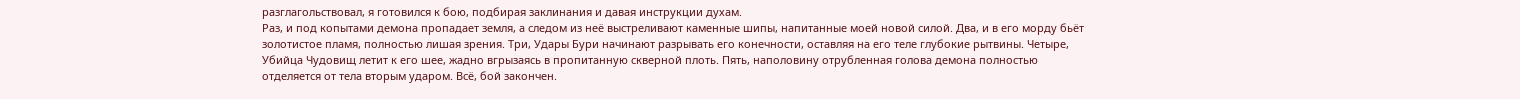разглагольствовал, я готовился к бою, подбирая заклинания и давая инструкции духам.
Раз, и под копытами демона пропадает земля, а следом из неё выстреливают каменные шипы, напитанные моей новой силой. Два, и в его морду бьёт золотистое пламя, полностью лишая зрения. Три, Удары Бури начинают разрывать его конечности, оставляя на его теле глубокие рытвины. Четыре, Убийца Чудовищ летит к его шее, жадно вгрызаясь в пропитанную скверной плоть. Пять, наполовину отрубленная голова демона полностью отделяется от тела вторым ударом. Всё, бой закончен.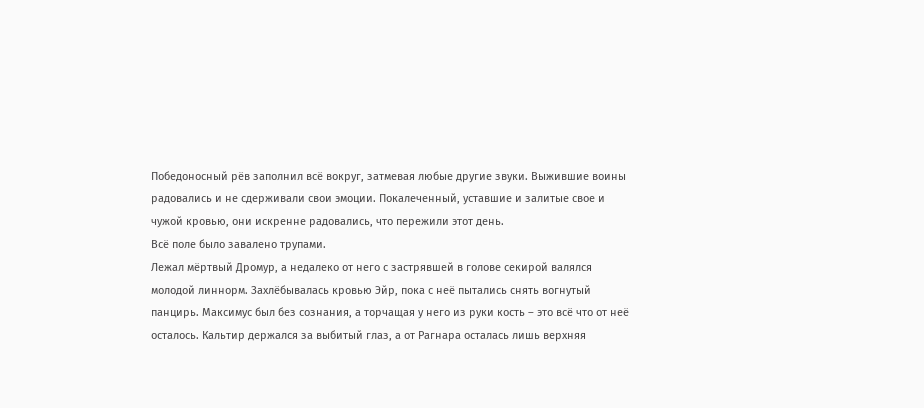Победоносный рёв заполнил всё вокруг, затмевая любые другие звуки. Выжившие воины радовались и не сдерживали свои эмоции. Покалеченный, уставшие и залитые свое и чужой кровью, они искренне радовались, что пережили этот день.
Всё поле было завалено трупами.
Лежал мёртвый Дромур, а недалеко от него с застрявшей в голове секирой валялся молодой линнорм. Захлёбывалась кровью Эйр, пока с неё пытались снять вогнутый панцирь. Максимус был без сознания, а торчащая у него из руки кость – это всё что от неё осталось. Кальтир держался за выбитый глаз, а от Рагнара осталась лишь верхняя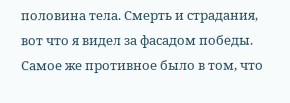половина тела. Смерть и страдания, вот что я видел за фасадом победы. Самое же противное было в том, что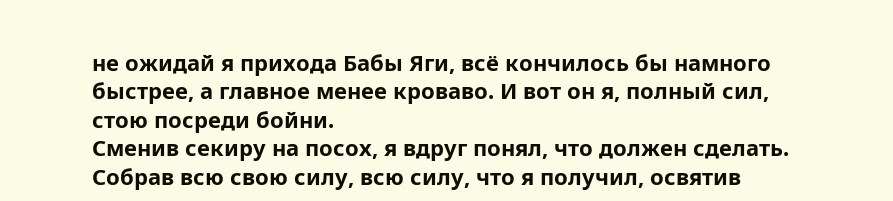не ожидай я прихода Бабы Яги, всё кончилось бы намного быстрее, а главное менее кроваво. И вот он я, полный сил, стою посреди бойни.
Сменив секиру на посох, я вдруг понял, что должен сделать. Собрав всю свою силу, всю силу, что я получил, освятив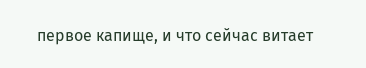первое капище, и что сейчас витает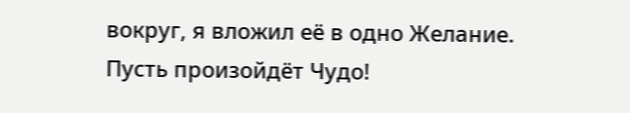вокруг, я вложил её в одно Желание. Пусть произойдёт Чудо!